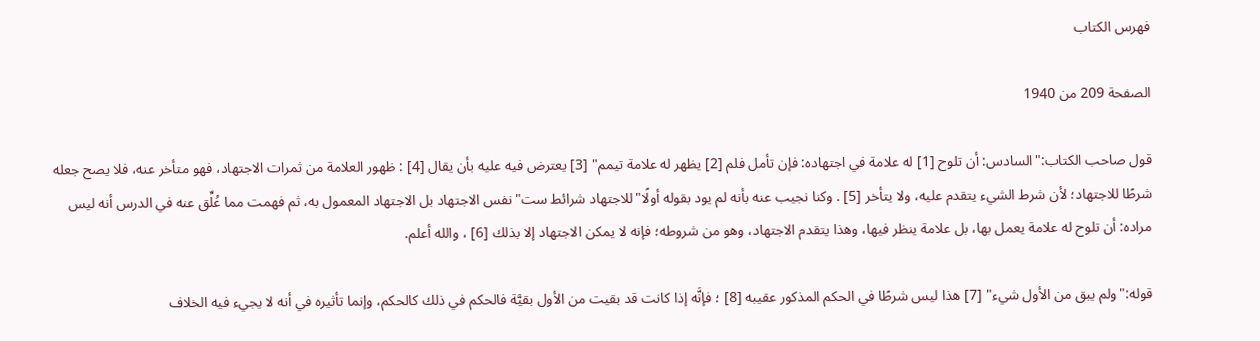فهرس الكتاب

الصفحة 209 من 1940

قول صاحب الكتاب:"السادس: أن تلوح [1] له علامة في اجتهاده: فإن تأمل فلم [2] يظهر له علامة تيمم" [3] يعترض فيه عليه بأن يقال [4] : ظهور العلامة من ثمرات الاجتهاد، فهو متأخر عنه، فلا يصح جعله شرطًا للاجتهاد؛ لأن شرط الشيء يتقدم عليه، ولا يتأخر [5] . وكنا نجيب عنه بأنه لم يود بقوله أولًا"للاجتهاد شرائط ست"نفس الاجتهاد بل الاجتهاد المعمول به، ثم فهمت مما عُلِّق عنه في الدرس أنه ليس مراده: أن تلوح له علامة يعمل بها، بل علامة ينظر فيها، وهذا يتقدم الاجتهاد، وهو من شروطه؛ فإنه لا يمكن الاجتهاد إلا بذلك [6] ، والله أعلم.

قوله:"ولم يبق من الأول شيء" [7] هذا ليس شرطًا في الحكم المذكور عقيبه [8] ؛ فإنَّه إذا كانت قد بقيت من الأول بقيَّة فالحكم في ذلك كالحكم، وإنما تأثيره في أنه لا يجيء فيه الخلاف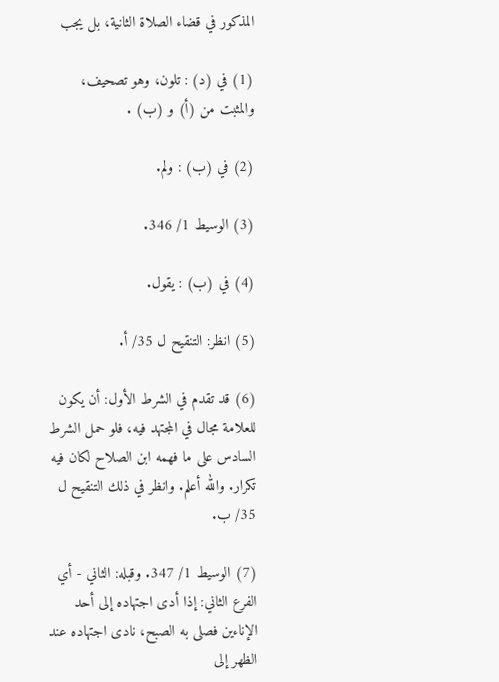المذكور في قضاء الصلاة الثانية، بل يجب

(1) في (د) : تلون، وهو تصحيف، والمثبت من (أ) و (ب) .

(2) في (ب) : ولم.

(3) الوسيط 1/ 346.

(4) في (ب) : يقول.

(5) انظر: التنقيح ل 35/ أ.

(6) قد تقدم في الشرط الأول: أن يكون للعلامة مجال في المجتهد فيه، فلو حمل الشرط السادس على ما فهمه ابن الصلاح لكان فيه تكرار. والله أعلم. وانظر في ذلك التنقيح ل 35/ ب.

(7) الوسيط 1/ 347. وقبله: الثاني - أي الفرع الثاني: إذا أدى اجتهاده إلى أحد الإناءين فصلى به الصبح، نادى اجتهاده عند الظهر إلى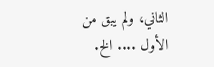الثاني، ولم يبق من الأول .... الخ.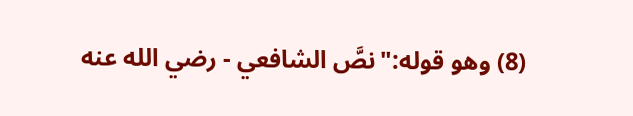(8) وهو قوله:"نصَّ الشافعي - رضي الله عنه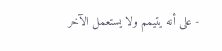- على أنه يتيمم ولا يستعمل الآخر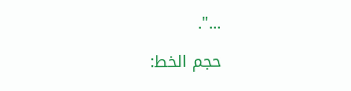...".

حجم الخط: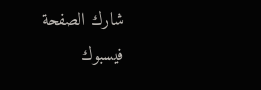شارك الصفحة
فيسبوك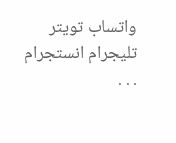واتساب تويتر تليجرام انستجرام
. . .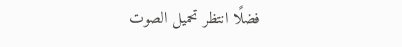فضلًا انتظر تحميل الصوت